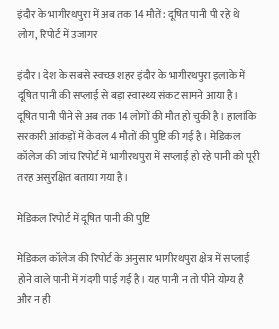इंदौर के भागीरथपुरा में अब तक 14 मौतें: दूषित पानी पी रहे थे लोग, रिपोर्ट में उजागर

इंदौर। देश के सबसे स्वच्छ शहर इंदौर के भागीरथपुरा इलाके में दूषित पानी की सप्लाई से बड़ा स्वास्थ्य संकट सामने आया है। दूषित पानी पीने से अब तक 14 लोगों की मौत हो चुकी है। हालांकि सरकारी आंकड़ों में केवल 4 मौतों की पुष्टि की गई है। मेडिकल कॉलेज की जांच रिपोर्ट में भागीरथपुरा में सप्लाई हो रहे पानी को पूरी तरह असुरक्षित बताया गया है।

मेडिकल रिपोर्ट में दूषित पानी की पुष्टि

मेडिकल कॉलेज की रिपोर्ट के अनुसार भागीरथपुरा क्षेत्र में सप्लाई होने वाले पानी में गंदगी पाई गई है। यह पानी न तो पीने योग्य है और न ही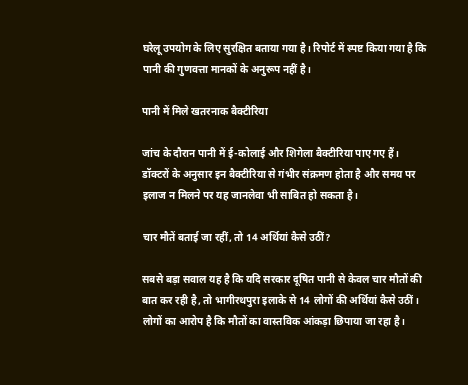घरेलू उपयोग के लिए सुरक्षित बताया गया है। रिपोर्ट में स्पष्ट किया गया है कि पानी की गुणवत्ता मानकों के अनुरूप नहीं है।

पानी में मिले खतरनाक बैक्टीरिया

जांच के दौरान पानी में ई-कोलाई और शिगेला बैक्टीरिया पाए गए हैं। डॉक्टरों के अनुसार इन बैक्टीरिया से गंभीर संक्रमण होता है और समय पर इलाज न मिलने पर यह जानलेवा भी साबित हो सकता है।

चार मौतें बताई जा रहीं, तो 14 अर्थियां कैसे उठीं?

सबसे बड़ा सवाल यह है कि यदि सरकार दूषित पानी से केवल चार मौतों की बात कर रही है, तो भागीरथपुरा इलाके से 14 लोगों की अर्थियां कैसे उठीं। लोगों का आरोप है कि मौतों का वास्तविक आंकड़ा छिपाया जा रहा है।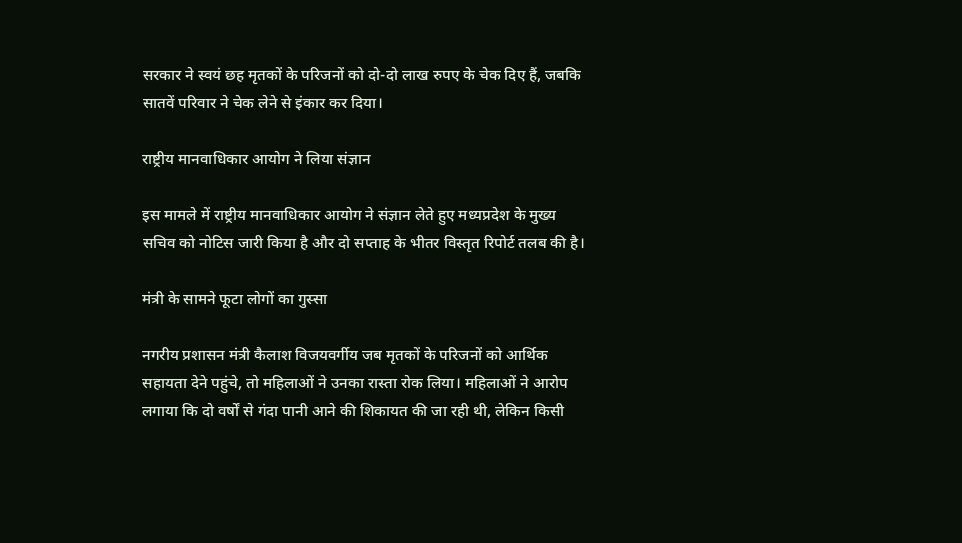सरकार ने स्वयं छह मृतकों के परिजनों को दो-दो लाख रुपए के चेक दिए हैं, जबकि सातवें परिवार ने चेक लेने से इंकार कर दिया।

राष्ट्रीय मानवाधिकार आयोग ने लिया संज्ञान

इस मामले में राष्ट्रीय मानवाधिकार आयोग ने संज्ञान लेते हुए मध्यप्रदेश के मुख्य सचिव को नोटिस जारी किया है और दो सप्ताह के भीतर विस्तृत रिपोर्ट तलब की है।

मंत्री के सामने फूटा लोगों का गुस्सा

नगरीय प्रशासन मंत्री कैलाश विजयवर्गीय जब मृतकों के परिजनों को आर्थिक सहायता देने पहुंचे, तो महिलाओं ने उनका रास्ता रोक लिया। महिलाओं ने आरोप लगाया कि दो वर्षों से गंदा पानी आने की शिकायत की जा रही थी, लेकिन किसी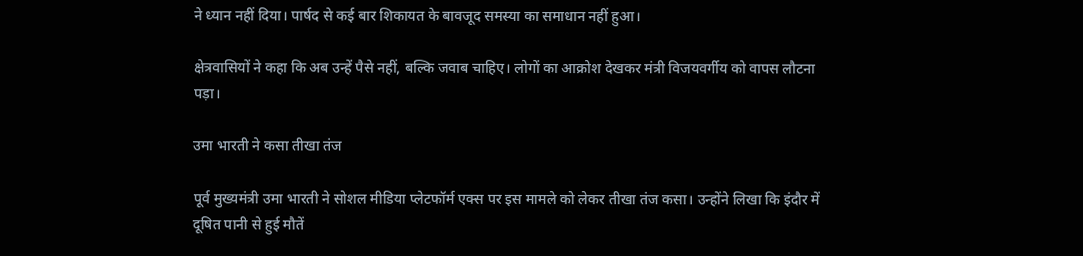ने ध्यान नहीं दिया। पार्षद से कई बार शिकायत के बावजूद समस्या का समाधान नहीं हुआ।

क्षेत्रवासियों ने कहा कि अब उन्हें पैसे नहीं, बल्कि जवाब चाहिए। लोगों का आक्रोश देखकर मंत्री विजयवर्गीय को वापस लौटना पड़ा।

उमा भारती ने कसा तीखा तंज

पूर्व मुख्यमंत्री उमा भारती ने सोशल मीडिया प्लेटफॉर्म एक्स पर इस मामले को लेकर तीखा तंज कसा। उन्होंने लिखा कि इंदौर में दूषित पानी से हुई मौतें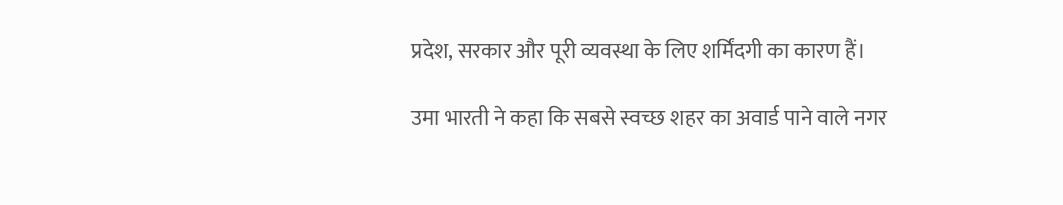प्रदेश, सरकार और पूरी व्यवस्था के लिए शर्मिंदगी का कारण हैं।

उमा भारती ने कहा कि सबसे स्वच्छ शहर का अवार्ड पाने वाले नगर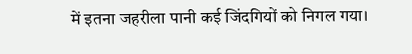में इतना जहरीला पानी कई जिंदगियों को निगल गया।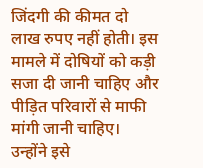जिंदगी की कीमत दो लाख रुपए नहीं होती। इस मामले में दोषियों को कड़ी सजा दी जानी चाहिए और पीड़ित परिवारों से माफी मांगी जानी चाहिए। उन्होंने इसे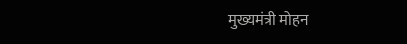मुख्यमंत्री मोहन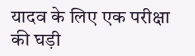यादव के लिए एक परीक्षा की घड़ी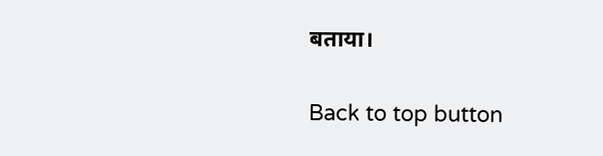बताया।

Back to top button